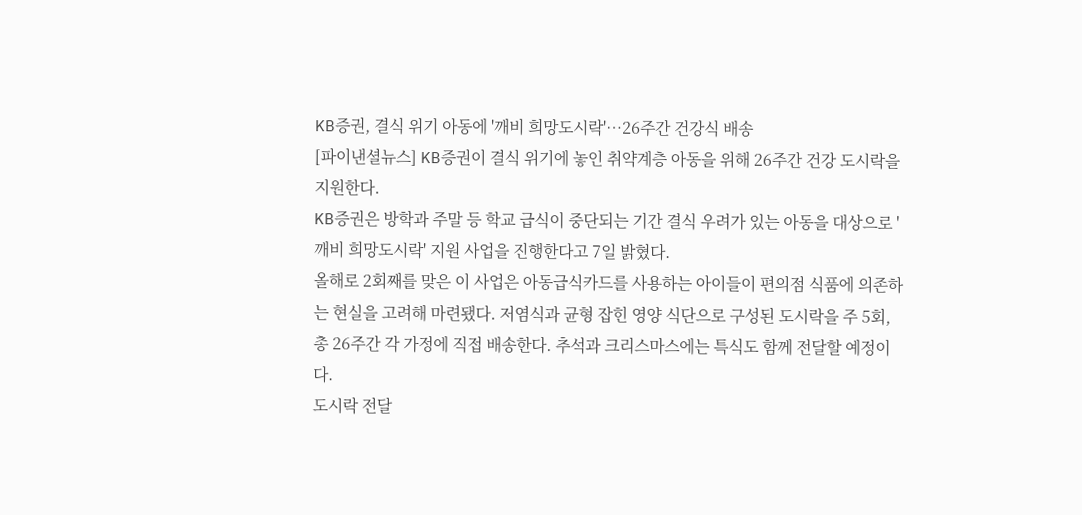KB증권, 결식 위기 아동에 '깨비 희망도시락'…26주간 건강식 배송
[파이낸셜뉴스] KB증권이 결식 위기에 놓인 취약계층 아동을 위해 26주간 건강 도시락을 지원한다.
KB증권은 방학과 주말 등 학교 급식이 중단되는 기간 결식 우려가 있는 아동을 대상으로 '깨비 희망도시락' 지원 사업을 진행한다고 7일 밝혔다.
올해로 2회째를 맞은 이 사업은 아동급식카드를 사용하는 아이들이 편의점 식품에 의존하는 현실을 고려해 마련됐다. 저염식과 균형 잡힌 영양 식단으로 구성된 도시락을 주 5회, 총 26주간 각 가정에 직접 배송한다. 추석과 크리스마스에는 특식도 함께 전달할 예정이다.
도시락 전달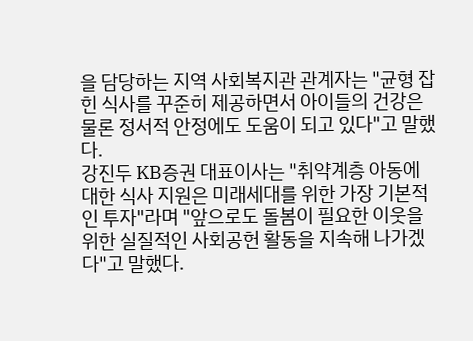을 담당하는 지역 사회복지관 관계자는 "균형 잡힌 식사를 꾸준히 제공하면서 아이들의 건강은 물론 정서적 안정에도 도움이 되고 있다"고 말했다.
강진두 KB증권 대표이사는 "취약계층 아동에 대한 식사 지원은 미래세대를 위한 가장 기본적인 투자"라며 "앞으로도 돌봄이 필요한 이웃을 위한 실질적인 사회공헌 활동을 지속해 나가겠다"고 말했다.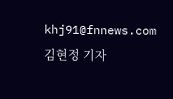khj91@fnnews.com 김현정 기자